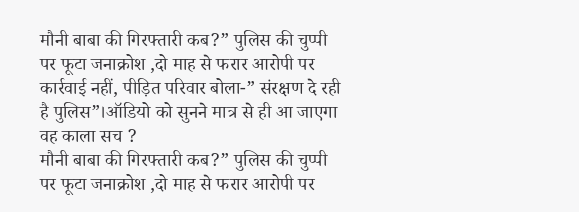मौनी बाबा की गिरफ्तारी कब?” पुलिस की चुप्पी पर फूटा जनाक्रोश ,दो माह से फरार आरोपी पर कार्रवाई नहीं, पीड़ित परिवार बोला-” संरक्षण दे रही है पुलिस”।ऑडियो को सुनने मात्र से ही आ जाएगा वह काला सच ?
मौनी बाबा की गिरफ्तारी कब?” पुलिस की चुप्पी पर फूटा जनाक्रोश ,दो माह से फरार आरोपी पर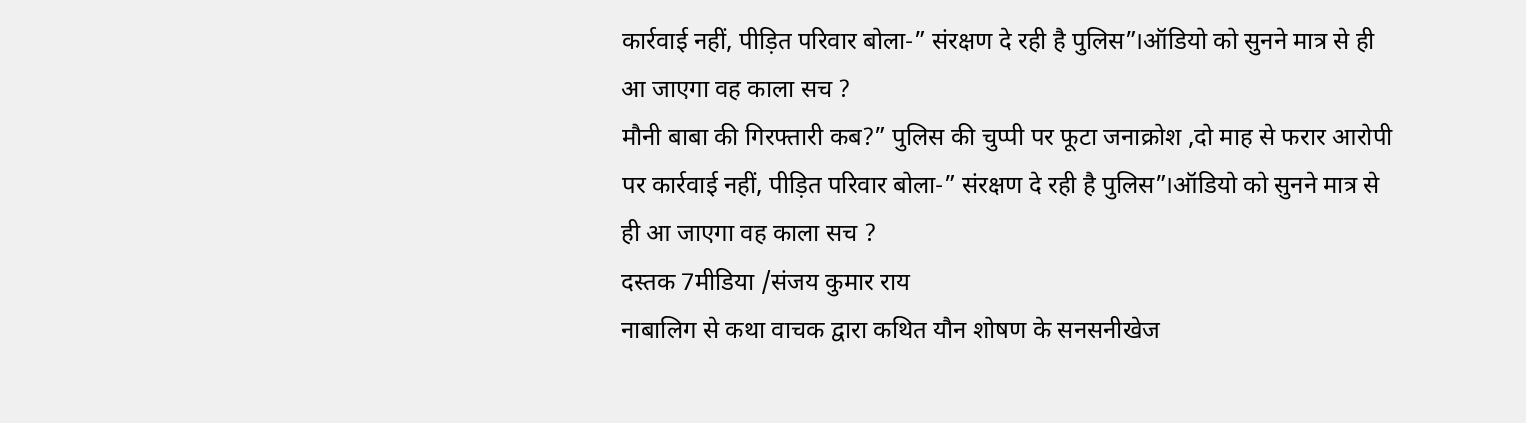कार्रवाई नहीं, पीड़ित परिवार बोला-” संरक्षण दे रही है पुलिस”।ऑडियो को सुनने मात्र से ही आ जाएगा वह काला सच ?
मौनी बाबा की गिरफ्तारी कब?” पुलिस की चुप्पी पर फूटा जनाक्रोश ,दो माह से फरार आरोपी पर कार्रवाई नहीं, पीड़ित परिवार बोला-” संरक्षण दे रही है पुलिस”।ऑडियो को सुनने मात्र से ही आ जाएगा वह काला सच ?
दस्तक 7मीडिया /संजय कुमार राय
नाबालिग से कथा वाचक द्वारा कथित यौन शोषण के सनसनीखेज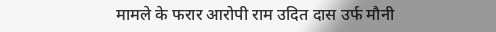मामले के फरार आरोपी राम उदित दास उर्फ मौनी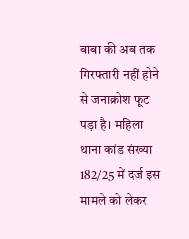बाबा की अब तक गिरफ्तारी नहीं होने से जनाक्रोश फूट पड़ा है। महिला थाना कांड संख्या 182/25 में दर्ज इस मामले को लेकर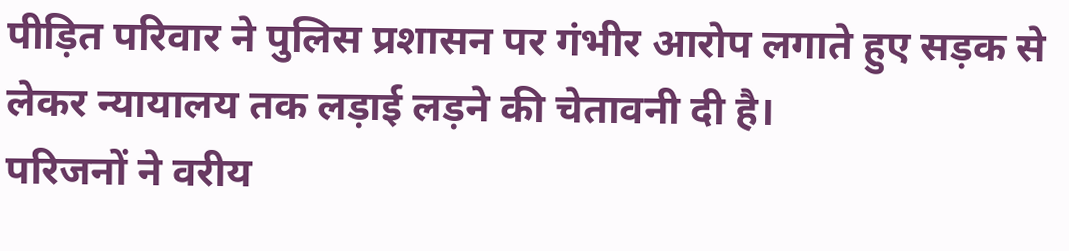पीड़ित परिवार ने पुलिस प्रशासन पर गंभीर आरोप लगाते हुए सड़क से लेकर न्यायालय तक लड़ाई लड़ने की चेतावनी दी है।
परिजनों ने वरीय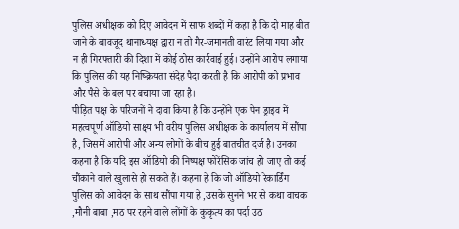पुलिस अधीक्षक को दिए आवेदन में साफ शब्दों में कहा है कि दो माह बीत जाने के बावजूद थानाध्यक्ष द्वारा न तो गैर-जमानती वारंट लिया गया और न ही गिरफ्तारी की दिशा में कोई ठोस कार्रवाई हुई। उन्होंने आरोप लगाया कि पुलिस की यह निष्क्रियता संदेह पैदा करती है कि आरोपी को प्रभाव और पैसे के बल पर बचाया जा रहा है।
पीड़ित पक्ष के परिजनों ने दावा किया है कि उन्होंने एक पेन ड्राइव में महत्वपूर्ण ऑडियो साक्ष्य भी वरीय पुलिस अधीक्षक के कार्यालय में सौंपा है, जिसमें आरोपी और अन्य लोगों के बीच हुई बातचीत दर्ज है। उनका कहना है कि यदि इस ऑडियो की निष्पक्ष फोरेंसिक जांच हो जाए तो कई चौंकाने वाले खुलासे हो सकते हैं। कहना हे कि जो ऑडियो रेकार्डिंग पुलिस को आवेदन के साथ सौंपा गया हे ,उसके सुनने भर से कथा वाचक ,मौनी बाबा ,मठ पर रहने वाले लोंगों के कुकृत्य का पर्दा उठ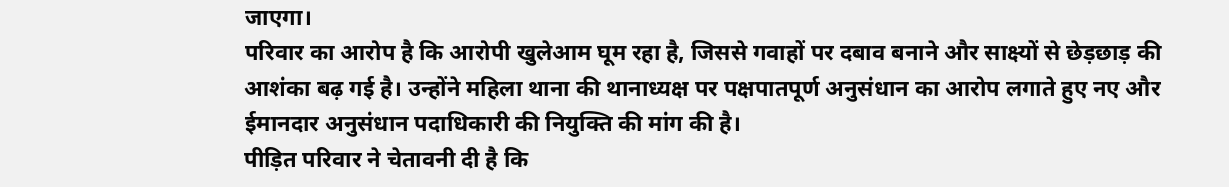जाएगा।
परिवार का आरोप है कि आरोपी खुलेआम घूम रहा है, जिससे गवाहों पर दबाव बनाने और साक्ष्यों से छेड़छाड़ की आशंका बढ़ गई है। उन्होंने महिला थाना की थानाध्यक्ष पर पक्षपातपूर्ण अनुसंधान का आरोप लगाते हुए नए और ईमानदार अनुसंधान पदाधिकारी की नियुक्ति की मांग की है।
पीड़ित परिवार ने चेतावनी दी है कि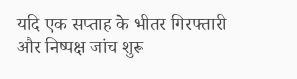यदि एक सप्ताह के भीतर गिरफ्तारी और निष्पक्ष जांच शुरू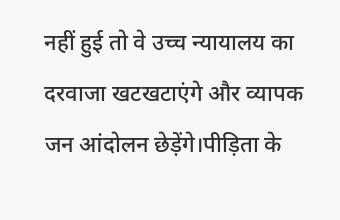नहीं हुई तो वे उच्च न्यायालय का दरवाजा खटखटाएंगे और व्यापक जन आंदोलन छेड़ेंगे।पीड़िता के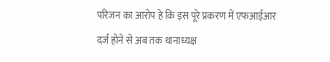परिजन का आरोप हे कि इस पूरे प्रकरण में एफआईआर दर्ज होने से अब तक थानाध्यक्ष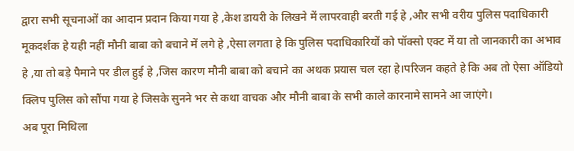द्वारा सभी सूचनाओं का आदान प्रदान किया गया हे ,केश डायरी के लिखने में लापरवाही बरती गई हे ,और सभी वरीय पुलिस पदाधिकारी मूकदर्शक हे यही नहीं मौनी बाबा को बचाने में लगे हे ,ऐसा लगता हे कि पुलिस पदाधिकारियों को पॉक्सो एक्ट में या तो जानकारी का अभाव हे ,या तो बड़े पैमाने पर डील हुई हे ,जिस कारण मौनी बाबा को बचाने का अथक प्रयास चल रहा हे।परिजन कहते हे कि अब तो ऐसा ऑडियो क्लिप पुलिस को सौंपा गया हे जिसके सुनने भर से कथा वाचक और मौनी बाबा के सभी काले कारनामे सामने आ जाएंगे।
अब पूरा मिथिला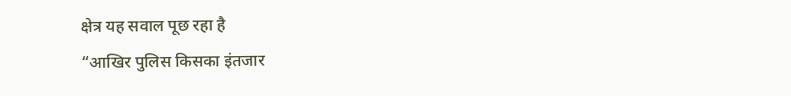क्षेत्र यह सवाल पूछ रहा है
“आखिर पुलिस किसका इंतजार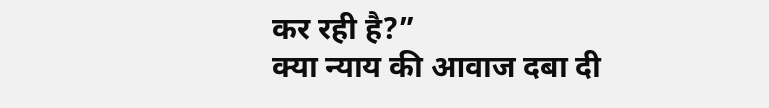कर रही है?”
क्या न्याय की आवाज दबा दी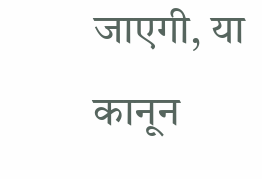जाएगी, या कानून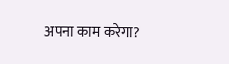अपना काम करेगा?